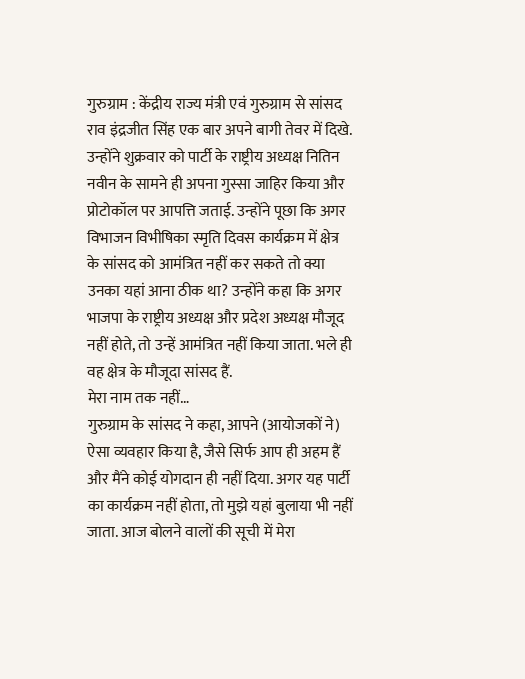गुरुग्राम : केंद्रीय राज्य मंत्री एवं गुरुग्राम से सांसद राव इंद्रजीत सिंह एक बार अपने बागी तेवर में दिखे. उन्होंने शुक्रवार को पार्टी के राष्ट्रीय अध्यक्ष नितिन नवीन के सामने ही अपना गुस्सा जाहिर किया और प्रोटोकॉल पर आपत्ति जताई. उन्होंने पूछा कि अगर विभाजन विभीषिका स्मृति दिवस कार्यक्रम में क्षेत्र के सांसद को आमंत्रित नहीं कर सकते तो क्या उनका यहां आना ठीक था? उन्होंने कहा कि अगर भाजपा के राष्ट्रीय अध्यक्ष और प्रदेश अध्यक्ष मौजूद नहीं होते, तो उन्हें आमंत्रित नहीं किया जाता. भले ही वह क्षेत्र के मौजूदा सांसद हैं.
मेरा नाम तक नहीं…
गुरुग्राम के सांसद ने कहा, आपने (आयोजकों ने) ऐसा व्यवहार किया है, जैसे सिर्फ आप ही अहम हैं और मैंने कोई योगदान ही नहीं दिया. अगर यह पार्टी का कार्यक्रम नहीं होता, तो मुझे यहां बुलाया भी नहीं जाता. आज बोलने वालों की सूची में मेरा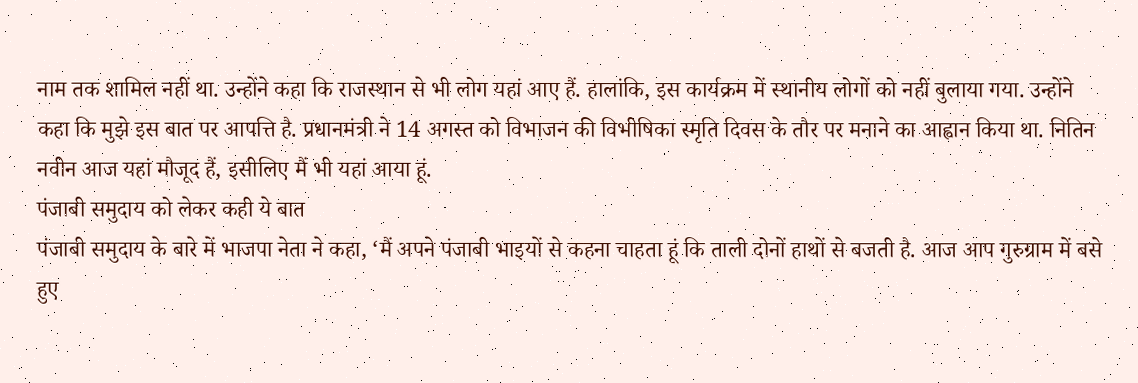नाम तक शामिल नहीं था. उन्होंने कहा कि राजस्थान से भी लोग यहां आए हैं. हालांकि, इस कार्यक्रम में स्थानीय लोगों को नहीं बुलाया गया. उन्होंने कहा कि मुझे इस बात पर आपत्ति है. प्रधानमंत्री ने 14 अगस्त को विभाजन की विभीषिका स्मृति दिवस के तौर पर मनाने का आह्वान किया था. नितिन नवीन आज यहां मौजूद हैं, इसीलिए मैं भी यहां आया हूं.
पंजाबी समुदाय को लेकर कही ये बात
पंजाबी समुदाय के बारे में भाजपा नेता ने कहा, ‘मैं अपने पंजाबी भाइयों से कहना चाहता हूं कि ताली दोनों हाथों से बजती है. आज आप गुरुग्राम में बसे हुए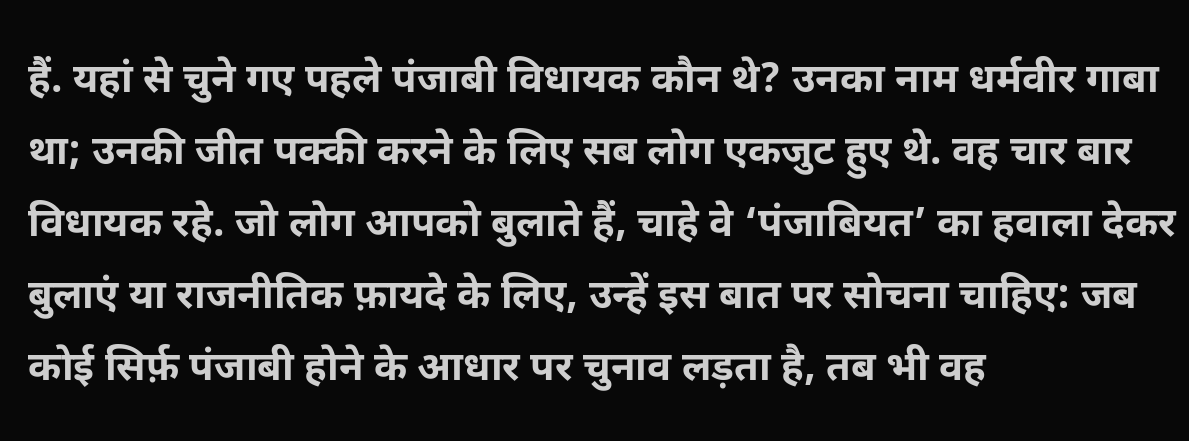हैं. यहां से चुने गए पहले पंजाबी विधायक कौन थे? उनका नाम धर्मवीर गाबा था; उनकी जीत पक्की करने के लिए सब लोग एकजुट हुए थे. वह चार बार विधायक रहे. जो लोग आपको बुलाते हैं, चाहे वे ‘पंजाबियत’ का हवाला देकर बुलाएं या राजनीतिक फ़ायदे के लिए, उन्हें इस बात पर सोचना चाहिए: जब कोई सिर्फ़ पंजाबी होने के आधार पर चुनाव लड़ता है, तब भी वह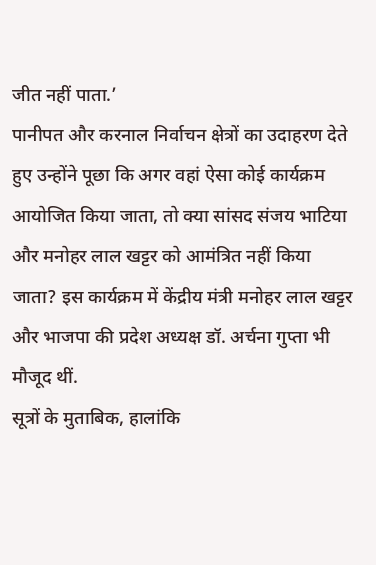जीत नहीं पाता.’
पानीपत और करनाल निर्वाचन क्षेत्रों का उदाहरण देते हुए उन्होंने पूछा कि अगर वहां ऐसा कोई कार्यक्रम आयोजित किया जाता, तो क्या सांसद संजय भाटिया और मनोहर लाल खट्टर को आमंत्रित नहीं किया जाता? इस कार्यक्रम में केंद्रीय मंत्री मनोहर लाल खट्टर और भाजपा की प्रदेश अध्यक्ष डॉ. अर्चना गुप्ता भी मौजूद थीं.
सूत्रों के मुताबिक, हालांकि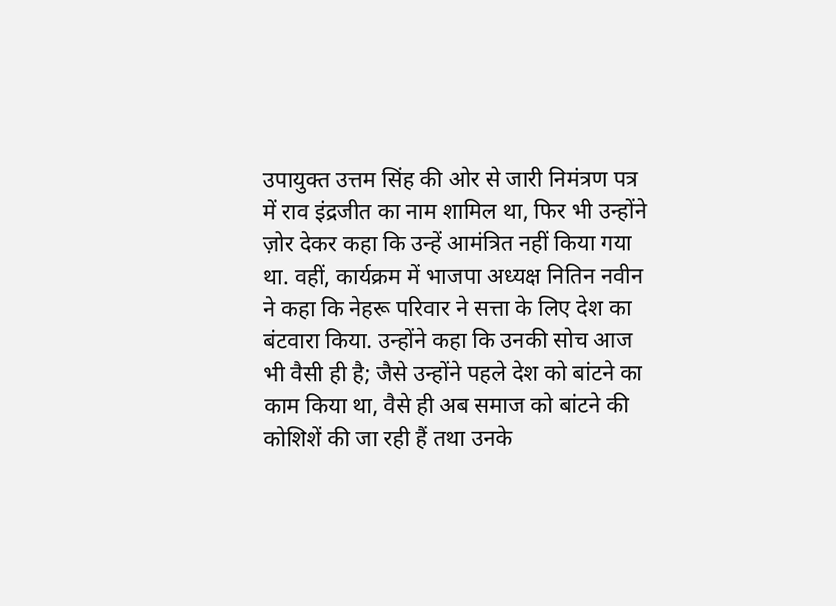उपायुक्त उत्तम सिंह की ओर से जारी निमंत्रण पत्र में राव इंद्रजीत का नाम शामिल था, फिर भी उन्होंने ज़ोर देकर कहा कि उन्हें आमंत्रित नहीं किया गया था. वहीं, कार्यक्रम में भाजपा अध्यक्ष नितिन नवीन ने कहा कि नेहरू परिवार ने सत्ता के लिए देश का बंटवारा किया. उन्होंने कहा कि उनकी सोच आज भी वैसी ही है; जैसे उन्होंने पहले देश को बांटने का काम किया था, वैसे ही अब समाज को बांटने की कोशिशें की जा रही हैं तथा उनके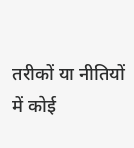तरीकों या नीतियों में कोई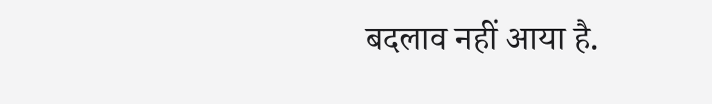बदलाव नहीं आया है.